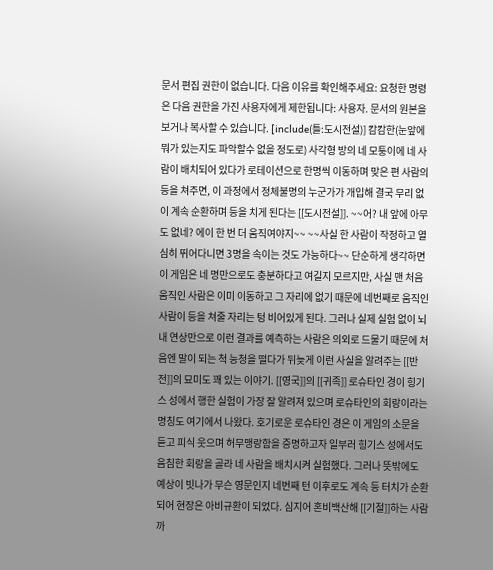문서 편집 권한이 없습니다. 다음 이유를 확인해주세요: 요청한 명령은 다음 권한을 가진 사용자에게 제한됩니다: 사용자. 문서의 원본을 보거나 복사할 수 있습니다. [include(틀:도시전설)] 캄캄한(눈앞에 뭐가 있는지도 파악할수 없을 정도로) 사각형 방의 네 모퉁이에 네 사람이 배치되어 있다가 로테이션으로 한명씩 이동하며 맞은 편 사람의 등을 쳐주면, 이 과정에서 정체불명의 누군가가 개입해 결국 무리 없이 계속 순환하며 등을 치게 된다는 [[도시전설]]. ~~어? 내 앞에 아무도 없네? 에이 한 번 더 움직여야지~~ ~~사실 한 사람이 작정하고 열심히 뛰어다니면 3명을 속이는 것도 가능하다~~ 단순하게 생각하면 이 게임은 네 명만으로도 충분하다고 여길지 모르지만, 사실 맨 처음 움직인 사람은 이미 이동하고 그 자리에 없기 때문에 네번째로 움직인 사람이 등을 쳐줄 자리는 텅 비어있게 된다. 그러나 실제 실험 없이 뇌내 연상만으로 이런 결과를 예측하는 사람은 의외로 드물기 때문에 처음엔 말이 되는 척 능청을 떨다가 뒤늦게 이런 사실을 알려주는 [[반전]]의 묘미도 꽤 있는 이야기. [[영국]]의 [[귀족]] 로슈타인 경이 힝기스 성에서 행한 실험이 가장 잘 알려져 있으며 로슈타인의 회랑이라는 명칭도 여기에서 나왔다. 호기로운 로슈타인 경은 이 게임의 소문을 듣고 피식 웃으며 허무맹랑함을 증명하고자 일부러 힝기스 성에서도 음침한 회랑을 골라 네 사람을 배치시켜 실험했다. 그러나 뜻밖에도 예상이 빗나가 무슨 영문인지 네번째 턴 이후로도 계속 등 터치가 순환되어 현장은 아비규환이 되었다. 심지어 혼비백산해 [[기절]]하는 사람까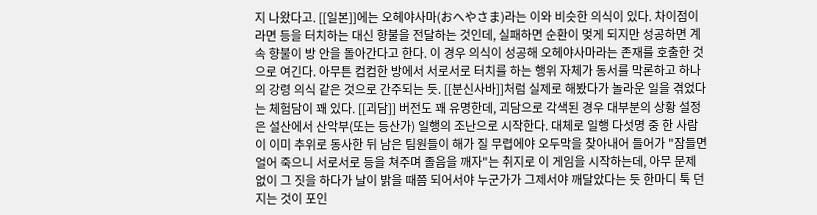지 나왔다고. [[일본]]에는 오헤야사마(おへやさま)라는 이와 비슷한 의식이 있다. 차이점이라면 등을 터치하는 대신 향불을 전달하는 것인데, 실패하면 순환이 멎게 되지만 성공하면 계속 향불이 방 안을 돌아간다고 한다. 이 경우 의식이 성공해 오헤야사마라는 존재를 호출한 것으로 여긴다. 아무튼 컴컴한 방에서 서로서로 터치를 하는 행위 자체가 동서를 막론하고 하나의 강령 의식 같은 것으로 간주되는 듯. [[분신사바]]처럼 실제로 해봤다가 놀라운 일을 겪었다는 체험담이 꽤 있다. [[괴담]] 버전도 꽤 유명한데, 괴담으로 각색된 경우 대부분의 상황 설정은 설산에서 산악부(또는 등산가) 일행의 조난으로 시작한다. 대체로 일행 다섯명 중 한 사람이 이미 추위로 동사한 뒤 남은 팀원들이 해가 질 무렵에야 오두막을 찾아내어 들어가 "잠들면 얼어 죽으니 서로서로 등을 쳐주며 졸음을 깨자"는 취지로 이 게임을 시작하는데, 아무 문제 없이 그 짓을 하다가 날이 밝을 때쯤 되어서야 누군가가 그제서야 깨달았다는 듯 한마디 툭 던지는 것이 포인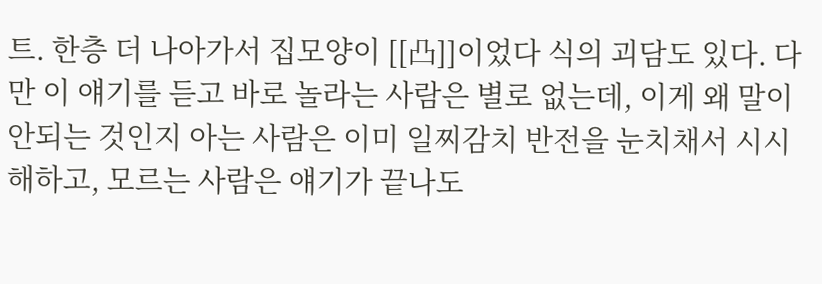트. 한층 더 나아가서 집모양이 [[凸]]이었다 식의 괴담도 있다. 다만 이 얘기를 듣고 바로 놀라는 사람은 별로 없는데, 이게 왜 말이 안되는 것인지 아는 사람은 이미 일찌감치 반전을 눈치채서 시시해하고, 모르는 사람은 얘기가 끝나도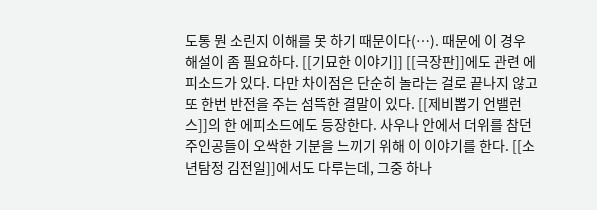도통 뭔 소린지 이해를 못 하기 때문이다(…). 때문에 이 경우 해설이 좀 필요하다. [[기묘한 이야기]] [[극장판]]에도 관련 에피소드가 있다. 다만 차이점은 단순히 놀라는 걸로 끝나지 않고 또 한번 반전을 주는 섬뜩한 결말이 있다. [[제비뽑기 언밸런스]]의 한 에피소드에도 등장한다. 사우나 안에서 더위를 참던 주인공들이 오싹한 기분을 느끼기 위해 이 이야기를 한다. [[소년탐정 김전일]]에서도 다루는데, 그중 하나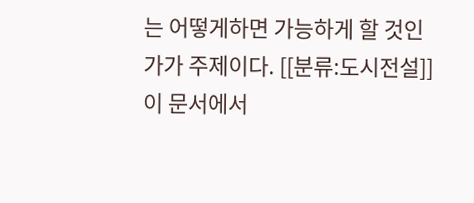는 어떻게하면 가능하게 할 것인가가 주제이다. [[분류:도시전설]] 이 문서에서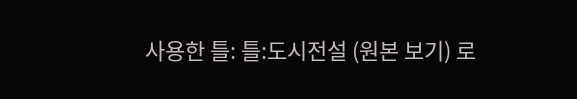사용한 틀: 틀:도시전설 (원본 보기) 로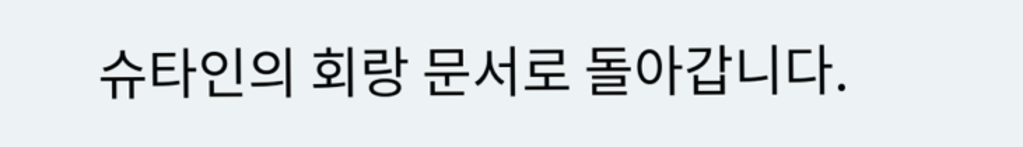슈타인의 회랑 문서로 돌아갑니다.